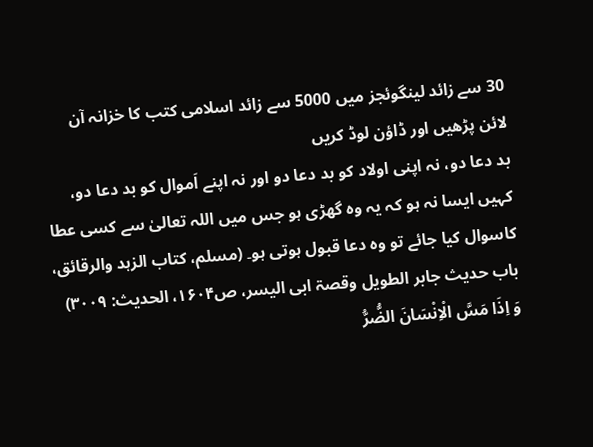30 سے زائد لینگوئجز میں 5000 سے زائد اسلامی کتب کا خزانہ آن لائن پڑھیں اور ڈاؤن لوڈ کریں
بد دعا دو، نہ اپنی اولاد کو بد دعا دو اور نہ اپنے اَموال کو بد دعا دو، کہیں ایسا نہ ہو کہ یہ وہ گھڑی ہو جس میں اللہ تعالیٰ سے کسی عطا کاسوال کیا جائے تو وہ دعا قبول ہوتی ہو۔ (مسلم، کتاب الزہد والرقائق، باب حدیث جابر الطویل وقصۃ ابی الیسر، ص۱۶۰۴، الحدیث: ۳۰۰۹)
وَ اِذَا مَسَّ الْاِنْسَانَ الضُّرُّ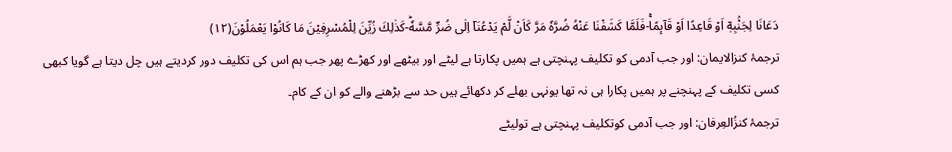دَعَانَا لِجَنْۢبِهٖۤ اَوْ قَاعِدًا اَوْ قَآىٕمًاۚ-فَلَمَّا كَشَفْنَا عَنْهُ ضُرَّهٗ مَرَّ كَاَنْ لَّمْ یَدْعُنَاۤ اِلٰى ضُرٍّ مَّسَّهٗؕ-كَذٰلِكَ زُیِّنَ لِلْمُسْرِفِیْنَ مَا كَانُوْا یَعْمَلُوْنَ(۱۲)
ترجمۂ کنزالایمان: اور جب آدمی کو تکلیف پہنچتی ہے ہمیں پکارتا ہے لیٹے اور بیٹھے اور کھڑے پھر جب ہم اس کی تکلیف دور کردیتے ہیں چل دیتا ہے گویا کبھی کسی تکلیف کے پہنچنے پر ہمیں پکارا ہی نہ تھا یونہی بھلے کر دکھائے ہیں حد سے بڑھنے والے کو ان کے کام۔
ترجمۂ کنزُالعِرفان: اور جب آدمی کوتکلیف پہنچتی ہے تولیٹے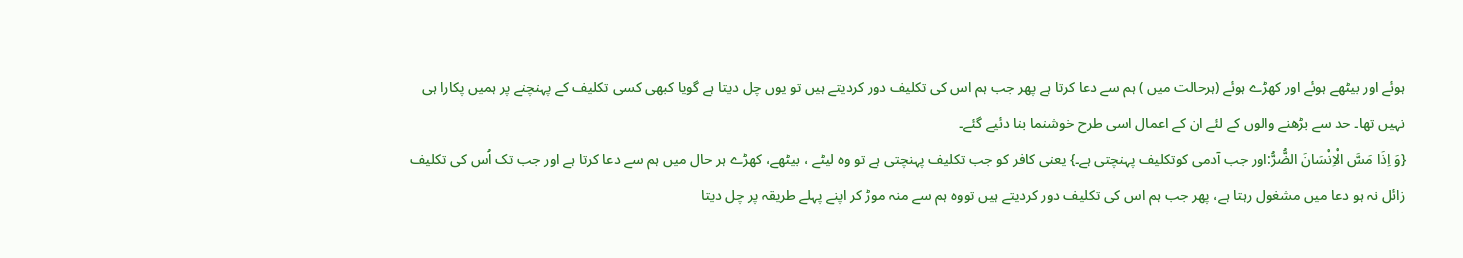ہوئے اور بیٹھے ہوئے اور کھڑے ہوئے (ہرحالت میں ) ہم سے دعا کرتا ہے پھر جب ہم اس کی تکلیف دور کردیتے ہیں تو یوں چل دیتا ہے گویا کبھی کسی تکلیف کے پہنچنے پر ہمیں پکارا ہی نہیں تھا۔ حد سے بڑھنے والوں کے لئے ان کے اعمال اسی طرح خوشنما بنا دئیے گئے۔
{وَ اِذَا مَسَّ الْاِنْسَانَ الضُّرُّ:اور جب آدمی کوتکلیف پہنچتی ہے۔} یعنی کافر کو جب تکلیف پہنچتی ہے تو وہ لیٹے ، بیٹھے، کھڑے ہر حال میں ہم سے دعا کرتا ہے اور جب تک اُس کی تکلیف زائل نہ ہو دعا میں مشغول رہتا ہے، پھر جب ہم اس کی تکلیف دور کردیتے ہیں تووہ ہم سے منہ موڑ کر اپنے پہلے طریقہ پر چل دیتا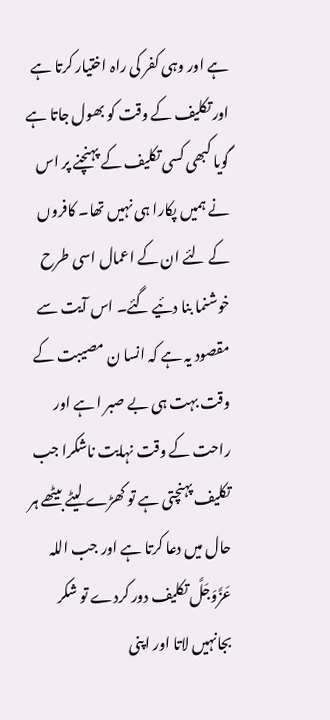ہے اور وہی کفر کی راہ اختیار کرتا ہے اور تکلیف کے وقت کو بھول جاتا ہے گویا کبھی کسی تکلیف کے پہنچنے پر اس نے ہمیں پکارا ہی نہیں تھا۔ کافروں کے لئے ان کے اعمال اسی طرح خوشنما بنا دئیے گئے۔ اس آیت سے مقصود یہ ہے کہ انسا ن مصیبت کے وقت بہت ہی بے صبر ا ہے اور راحت کے وقت نہایت ناشکرا جب تکلیف پہنچتی ہے تو کھڑے لیٹے بیٹھے ہر حال میں دعا کرتا ہے اور جب اللہ عَزَّوَجَلَّ تکلیف دور کردے تو شکر بجانہیں لاتا اور اپنی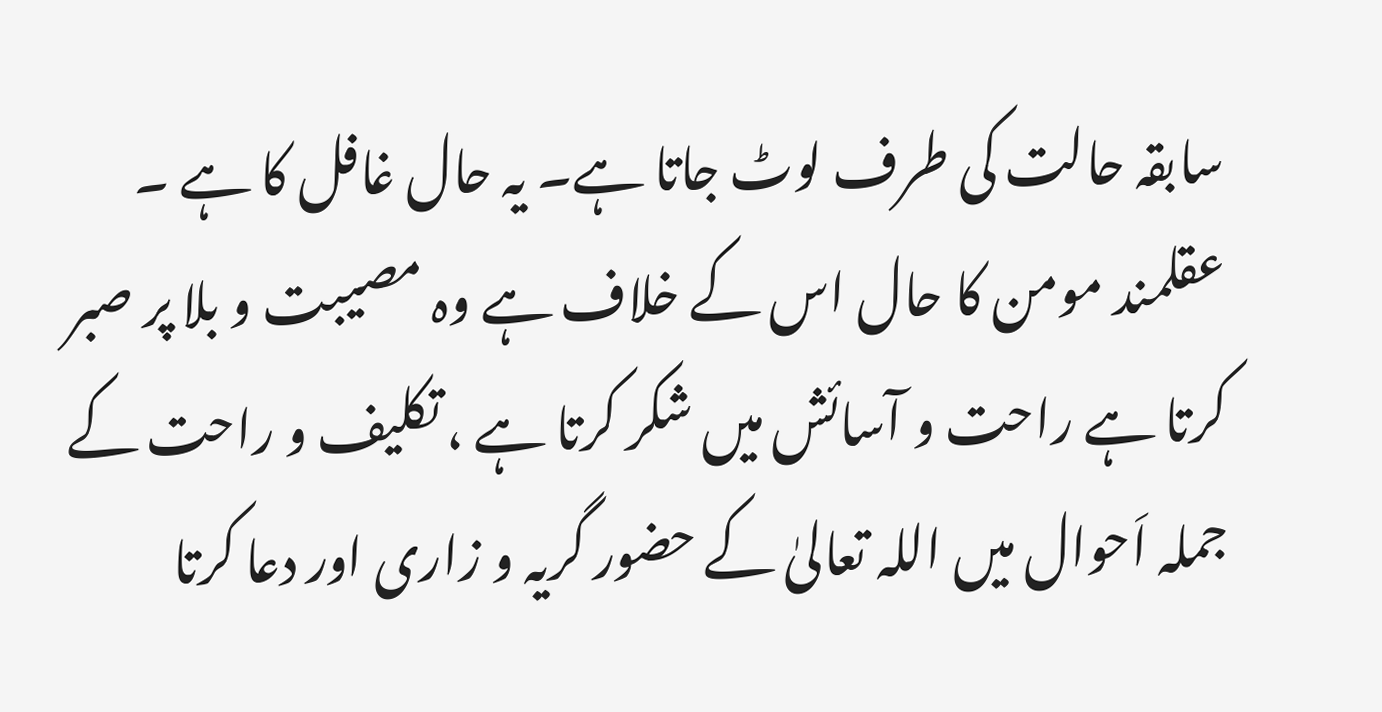سابقہ حالت کی طرف لوٹ جاتا ہے۔ یہ حال غافل کا ہے ۔ عقلمند مومن کا حال اس کے خلاف ہے وہ مصیبت و بلا پر صبر کرتا ہے راحت و آسائش میں شکر کرتا ہے ، تکلیف و راحت کے جملہ اَحوال میں اللہ تعالیٰ کے حضور گریہ و زاری اور دعا کرتا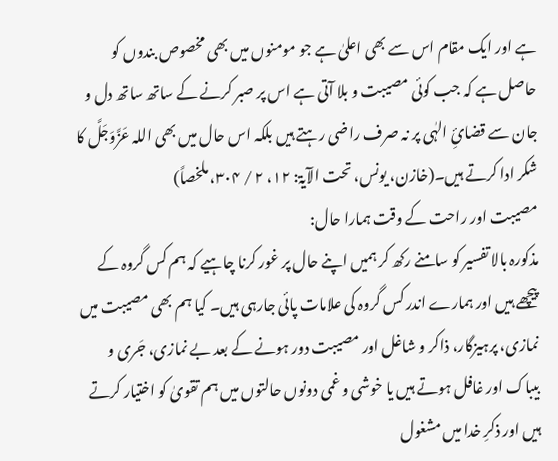ہے اور ایک مقام اس سے بھی اعلیٰ ہے جو مومنوں میں بھی مخصوص بندوں کو حاصل ہے کہ جب کوئی مصیبت و بلا آتی ہے اس پر صبر کرنے کے ساتھ ساتھ دل و جان سے قضائِ الہٰی پر نہ صرف راضی رہتے ہیں بلکہ اس حال میں بھی اللہ عَزَّوَجَلَّ کا شکر ادا کرتے ہیں۔(خازن، یونس، تحت الآیۃ: ۱۲، ۲ / ۳۰۴، ملخصاً)
مصیبت اور راحت کے وقت ہمارا حال:
مذکورہ بالا تفسیر کو سامنے رکھ کر ہمیں اپنے حال پر غور کرنا چاہیے کہ ہم کس گروہ کے پیچھے ہیں اور ہمارے اندر کس گروہ کی علامات پائی جارہی ہیں۔ کیا ہم بھی مصیبت میں نمازی، پرہیزگار، ذاکر و شاغل اور مصیبت دور ہونے کے بعد بے نمازی، جَری و بیباک اور غافل ہوتے ہیں یا خوشی و غمی دونوں حالتوں میں ہم تقویٰ کو اختیار کرتے ہیں اور ذکرِ خدا میں مشغول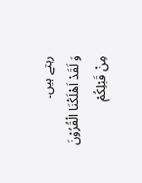رہتے ہیں۔
وَ لَقَدْ اَهْلَكْنَا الْقُرُوْنَ مِنْ قَبْلِكُمْ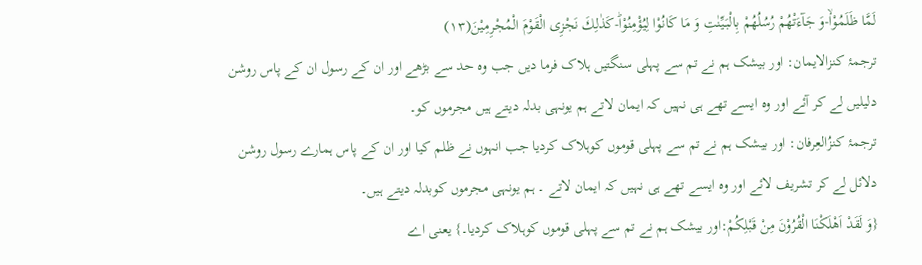لَمَّا ظَلَمُوْاۙ-وَ جَآءَتْهُمْ رُسُلُهُمْ بِالْبَیِّنٰتِ وَ مَا كَانُوْا لِیُؤْمِنُوْاؕ-كَذٰلِكَ نَجْزِی الْقَوْمَ الْمُجْرِمِیْنَ(۱۳)
ترجمۂ کنزالایمان: اور بیشک ہم نے تم سے پہلی سنگتیں ہلاک فرما دیں جب وہ حد سے بڑھے اور ان کے رسول ان کے پاس روشن دلیلیں لے کر آئے اور وہ ایسے تھے ہی نہیں کہ ایمان لاتے ہم یونہی بدلہ دیتے ہیں مجرموں کو۔
ترجمۂ کنزُالعِرفان: اور بیشک ہم نے تم سے پہلی قوموں کوہلاک کردیا جب انہوں نے ظلم کیا اور ان کے پاس ہمارے رسول روشن دلائل لے کر تشریف لائے اور وہ ایسے تھے ہی نہیں کہ ایمان لاتے ۔ ہم یونہی مجرموں کوبدلہ دیتے ہیں۔
{وَ لَقَدْ اَهْلَكْنَا الْقُرُوْنَ مِنْ قَبْلِكُمْ:اور بیشک ہم نے تم سے پہلی قوموں کوہلاک کردیا۔} یعنی اے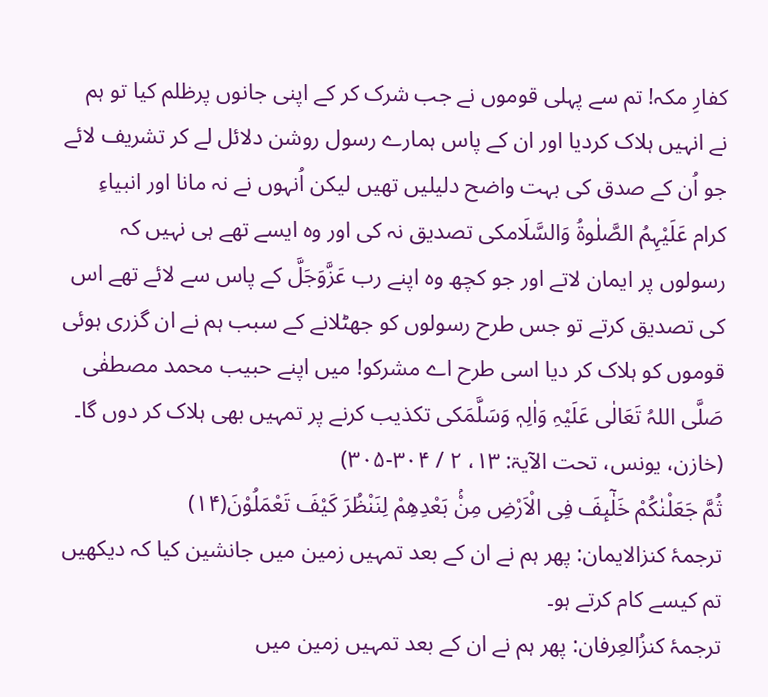کفارِ مکہ! تم سے پہلی قوموں نے جب شرک کر کے اپنی جانوں پرظلم کیا تو ہم نے انہیں ہلاک کردیا اور ان کے پاس ہمارے رسول روشن دلائل لے کر تشریف لائے جو اُن کے صدق کی بہت واضح دلیلیں تھیں لیکن اُنہوں نے نہ مانا اور انبیاءِ کرام عَلَیْہِمُ الصَّلٰوۃُ وَالسَّلَامکی تصدیق نہ کی اور وہ ایسے تھے ہی نہیں کہ رسولوں پر ایمان لاتے اور جو کچھ وہ اپنے رب عَزَّوَجَلَّ کے پاس سے لائے تھے اس کی تصدیق کرتے تو جس طرح رسولوں کو جھٹلانے کے سبب ہم نے ان گزری ہوئی قوموں کو ہلاک کر دیا اسی طرح اے مشرکو! میں اپنے حبیب محمد مصطفٰی صَلَّی اللہُ تَعَالٰی عَلَیْہِ وَاٰلِہٖ وَسَلَّمَکی تکذیب کرنے پر تمہیں بھی ہلاک کر دوں گا۔ (خازن، یونس، تحت الآیۃ: ۱۳، ۲ / ۳۰۴-۳۰۵)
ثُمَّ جَعَلْنٰكُمْ خَلٰٓىٕفَ فِی الْاَرْضِ مِنْۢ بَعْدِهِمْ لِنَنْظُرَ كَیْفَ تَعْمَلُوْنَ(۱۴)
ترجمۂ کنزالایمان: پھر ہم نے ان کے بعد تمہیں زمین میں جانشین کیا کہ دیکھیں تم کیسے کام کرتے ہو۔
ترجمۂ کنزُالعِرفان: پھر ہم نے ان کے بعد تمہیں زمین میں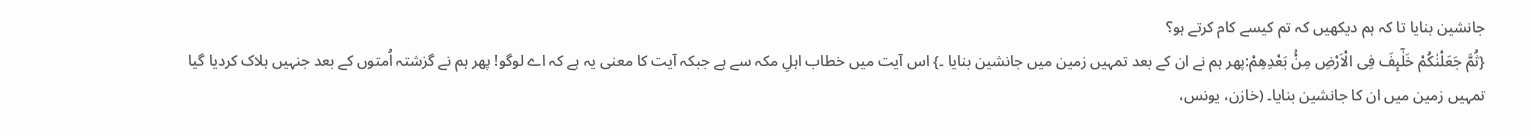جانشین بنایا تا کہ ہم دیکھیں کہ تم کیسے کام کرتے ہو؟
{ثُمَّ جَعَلْنٰكُمْ خَلٰٓىٕفَ فِی الْاَرْضِ مِنْۢ بَعْدِهِمْ:پھر ہم نے ان کے بعد تمہیں زمین میں جانشین بنایا ۔} اس آیت میں خطاب اہلِ مکہ سے ہے جبکہ آیت کا معنی یہ ہے کہ اے لوگو! پھر ہم نے گزشتہ اُمتوں کے بعد جنہیں ہلاک کردیا گیا تمہیں زمین میں ان کا جانشین بنایا۔ (خازن، یونس،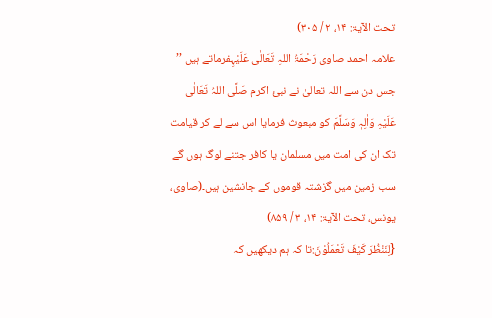تحت الآیۃ: ۱۴، ۲ / ۳۰۵)
علامہ احمد صاوی رَحْمَۃُ اللہِ تَعَالٰی عَلَیْہِفرماتے ہیں ’’ جس دن سے اللہ تعالیٰ نے نبیٔ اکرم صَلَّی اللہُ تَعَالٰی عَلَیْہِ وَاٰلِہٖ وَسَلَّمَ کو مبعوث فرمایا اس سے لے کر قیامت تک ان کی امت میں مسلمان یا کافر جتنے لوگ ہوں گے سب زمین میں گزشتہ قوموں کے جانشین ہیں۔(صاوی، یونس، تحت الآیۃ: ۱۴، ۳ / ۸۵۹)
{لِنَنْظُرَ كَیْفَ تَعْمَلُوْنَ:تا کہ ہم دیکھیں کہ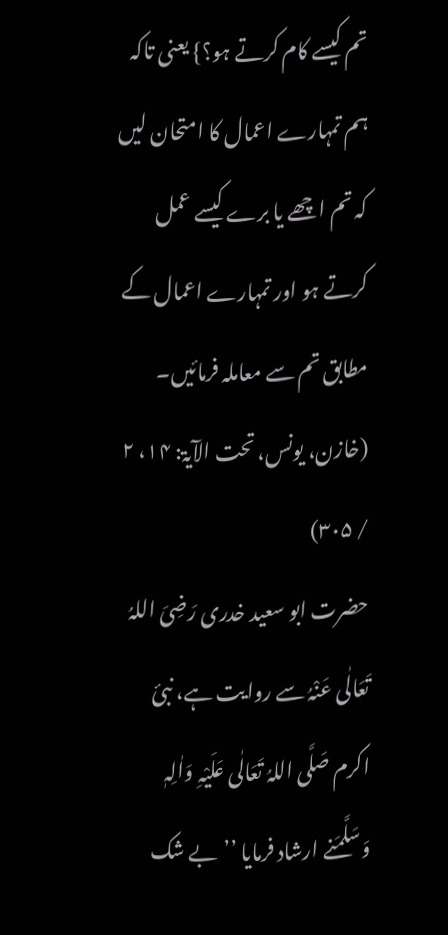تم کیسے کام کرتے ہو؟} یعنی تاکہ ہم تمہارے اعمال کا امتحان لیں کہ تم اچھے یا برے کیسے عمل کرتے ہو اور تمہارے اعمال کے مطابق تم سے معاملہ فرمائیں۔ (خازن، یونس، تحت الآیۃ: ۱۴، ۲ / ۳۰۵)
حضرت ابو سعید خدری رَضِیَ اللہُ تَعَالٰی عَنْہُ سے روایت ہے، نبیٔ اکرم صَلَّی اللہُ تَعَالٰی عَلَیْہِ وَاٰلِہٖ وَسَلَّمَنے ارشاد فرمایا ’’بے شک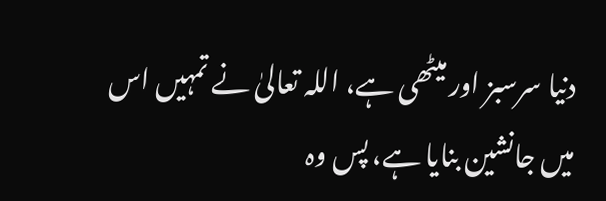دنیا سرسبز اور میٹھی ہے، اللہ تعالیٰ نے تمہیں اس میں جانشین بنایا ہے، پس وہ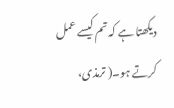دیکھتا ہے کہ تم کیسے عمل کرتے ہو۔( ترمذی،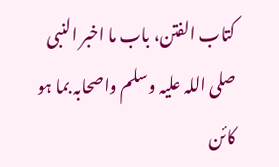کتاب الفتن، باب ما اخبر النبی صلی اللہ علیہ وسلم واصحابہ بما ہو کائن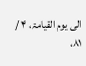الی یوم القیامۃ، ۴ / ۸۱،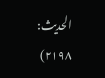الحدیث: ۲۱۹۸)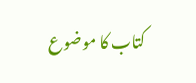کتاب کا موضوع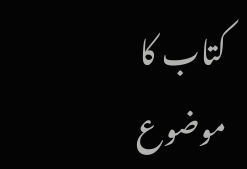کتاب کا موضوع